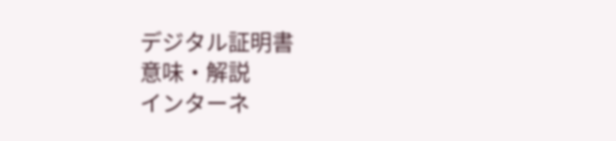デジタル証明書
意味・解説
インターネ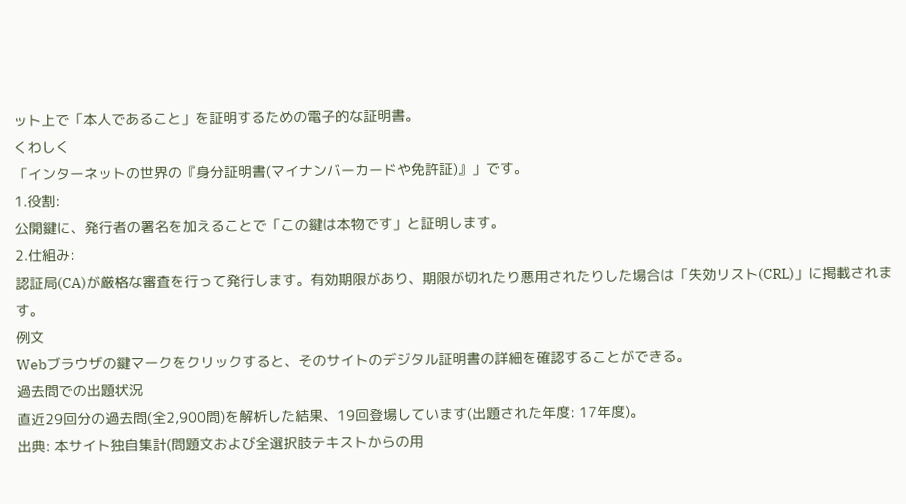ット上で「本人であること」を証明するための電子的な証明書。
くわしく
「インターネットの世界の『身分証明書(マイナンバーカードや免許証)』」です。
1.役割:
公開鍵に、発行者の署名を加えることで「この鍵は本物です」と証明します。
2.仕組み:
認証局(CA)が厳格な審査を行って発行します。有効期限があり、期限が切れたり悪用されたりした場合は「失効リスト(CRL)」に掲載されます。
例文
Webブラウザの鍵マークをクリックすると、そのサイトのデジタル証明書の詳細を確認することができる。
過去問での出題状況
直近29回分の過去問(全2,900問)を解析した結果、19回登場しています(出題された年度: 17年度)。
出典: 本サイト独自集計(問題文および全選択肢テキストからの用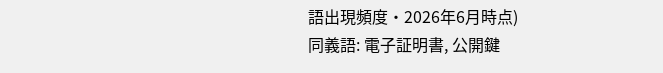語出現頻度・2026年6月時点)
同義語: 電子証明書, 公開鍵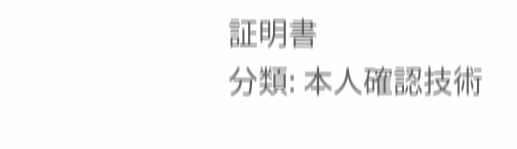証明書
分類: 本人確認技術